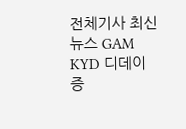전체기사 최신뉴스 GAM
KYD 디데이
증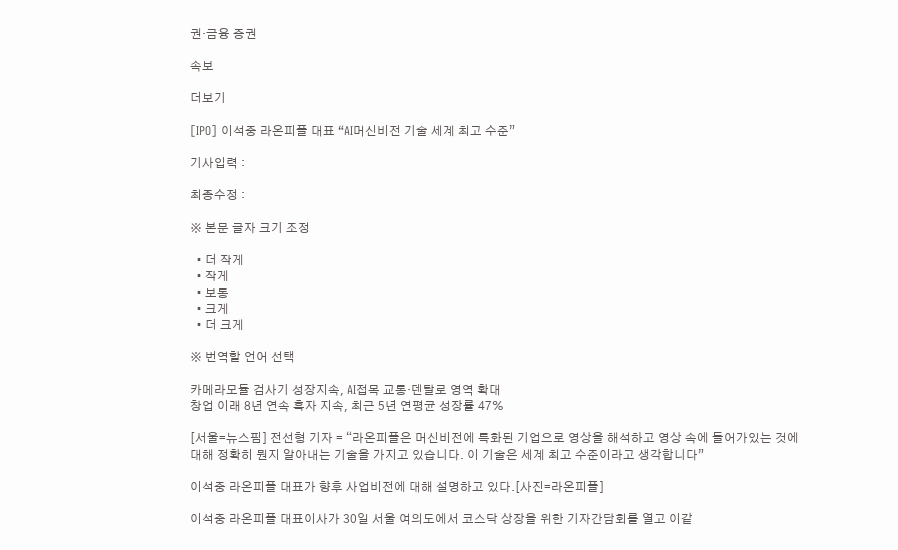권·금융 증권

속보

더보기

[IPO] 이석중 라온피플 대표 “AI머신비전 기술 세계 최고 수준”

기사입력 :

최종수정 :

※ 본문 글자 크기 조정

  • 더 작게
  • 작게
  • 보통
  • 크게
  • 더 크게

※ 번역할 언어 선택

카메라모듈 검사기 성장지속, AI접목 교통·덴탈로 영역 확대
창업 이래 8년 연속 흑자 지속, 최근 5년 연평균 성장률 47%

[서울=뉴스핌] 전선형 기자 = “라온피플은 머신비전에 특화된 기업으로 영상을 해석하고 영상 속에 들어가있는 것에 대해 정확히 뭔지 알아내는 기술을 가지고 있습니다. 이 기술은 세계 최고 수준이라고 생각합니다”

이석중 라온피플 대표가 향후 사업비전에 대해 설명하고 있다.[사진=라온피플]

이석중 라온피플 대표이사가 30일 서울 여의도에서 코스닥 상장을 위한 기자간담회를 열고 이같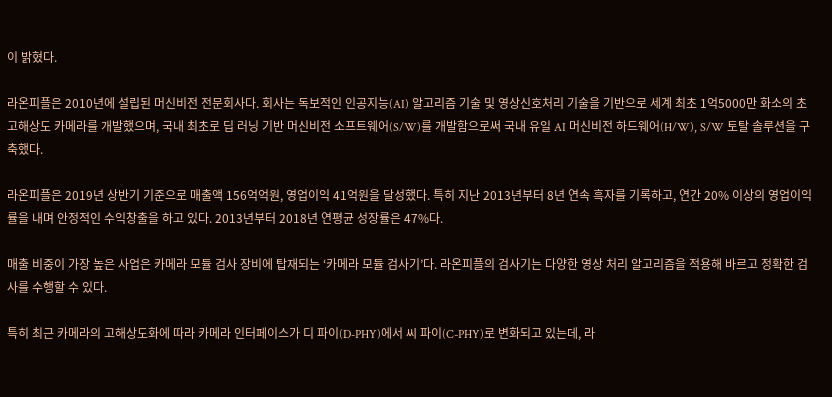이 밝혔다.

라온피플은 2010년에 설립된 머신비전 전문회사다. 회사는 독보적인 인공지능(AI) 알고리즘 기술 및 영상신호처리 기술을 기반으로 세계 최초 1억5000만 화소의 초고해상도 카메라를 개발했으며, 국내 최초로 딥 러닝 기반 머신비전 소프트웨어(S/W)를 개발함으로써 국내 유일 AI 머신비전 하드웨어(H/W), S/W 토탈 솔루션을 구축했다.

라온피플은 2019년 상반기 기준으로 매출액 156억억원, 영업이익 41억원을 달성했다. 특히 지난 2013년부터 8년 연속 흑자를 기록하고, 연간 20% 이상의 영업이익률을 내며 안정적인 수익창출을 하고 있다. 2013년부터 2018년 연평균 성장률은 47%다.

매출 비중이 가장 높은 사업은 카메라 모듈 검사 장비에 탑재되는 ‘카메라 모듈 검사기’다. 라온피플의 검사기는 다양한 영상 처리 알고리즘을 적용해 바르고 정확한 검사를 수행할 수 있다.

특히 최근 카메라의 고해상도화에 따라 카메라 인터페이스가 디 파이(D-PHY)에서 씨 파이(C-PHY)로 변화되고 있는데, 라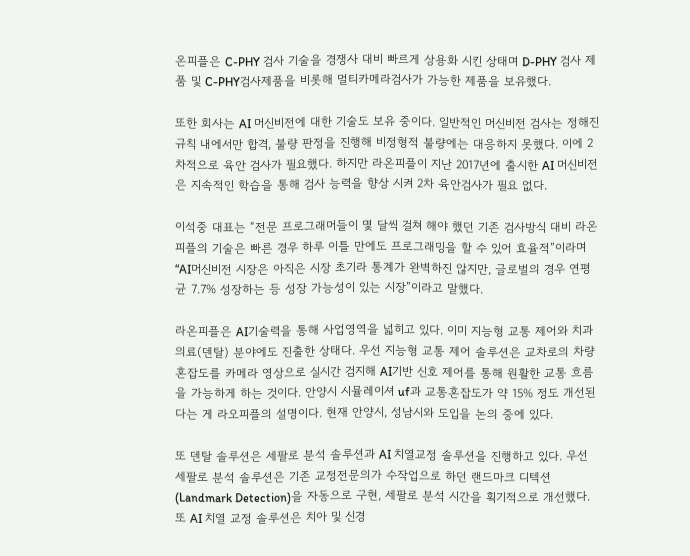온피플은 C-PHY 검사 기술을 경쟁사 대비 빠르게 상용화 시킨 상태며 D-PHY 검사 제품 및 C-PHY검사제품을 비롯해 멀티카메라검사가 가능한 제품을 보유했다.

또한 회사는 AI 머신비전에 대한 기술도 보유 중이다. 일반적인 머신비전 검사는 정해진 규칙 내에서만 합격, 불량 판정을 진행해 비정형적 불량에는 대응하지 못했다. 이에 2차적으로 육안 검사가 필요했다. 하지만 라온피플이 지난 2017년에 출시한 AI 머신비전은 지속적인 학습을 통해 검사 능력을 향상 시켜 2차 육안검사가 필요 없다.

이석중 대표는 “전문 프로그래머들이 몇 달씩 걸쳐 해야 했던 기존 검사방식 대비 라온피플의 기술은 빠른 경우 하루 이틀 만에도 프로그래밍을 할 수 있어 효율적”이라며 “AI머신비전 시장은 아직은 시장 초기라 통계가 완벽하진 않지만, 글로벌의 경우 연평균 7.7% 성장하는 등 성장 가능성이 있는 시장”이라고 말했다.

라온피플은 AI기술력을 통해 사업영역을 넓히고 있다. 이미 지능형 교통 제어와 치과의료(덴탈) 분야에도 진출한 상태다. 우선 지능형 교통 제어 솔루션은 교차로의 차량 혼잡도를 카메라 영상으로 실시간 검지해 AI기반 신호 제어를 통해 원활한 교통 흐름을 가능하게 하는 것이다. 안양시 시뮬레이셔 uf과 교통혼잡도가 약 15% 정도 개선된다는 게 라오피플의 설명이다. 현재 안양시, 성남시와 도입을 논의 중에 있다.

또 덴탈 솔루션은 세팔로 분석 솔루션과 AI 치열교정 솔루션을 진행하고 있다. 우선 세팔로 분석 솔루션은 기존 교정전문의가 수작업으로 하던 랜드마크 디텍션(Landmark Detection)을 자동으로 구현, 세팔로 분석 시간을 획기적으로 개선했다. 또 AI 치열 교정 솔루션은 치아 및 신경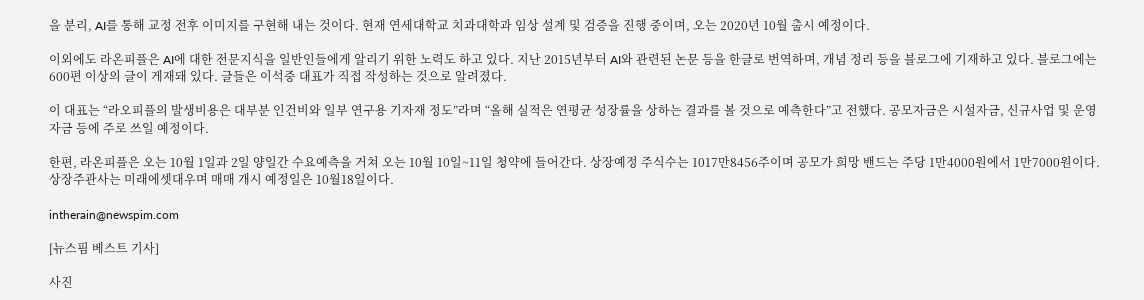을 분리, AI를 통해 교정 전후 이미지를 구현해 내는 것이다. 현재 연세대학교 치과대학과 임상 설계 및 검증을 진행 중이며, 오는 2020년 10월 출시 예정이다.

이외에도 라온피플은 AI에 대한 전문지식을 일반인들에게 알리기 위한 노력도 하고 있다. 지난 2015년부터 AI와 관련된 논문 등을 한글로 번역하며, 개념 정리 등을 블로그에 기재하고 있다. 블로그에는 600편 이상의 글이 게재돼 있다. 글들은 이석중 대표가 직접 작성하는 것으로 알려졌다.

이 대표는 “라오피플의 발생비용은 대부분 인건비와 일부 연구용 기자재 정도”라며 “올해 실적은 연평균 성장률을 상하는 결과를 볼 것으로 예측한다”고 전했다. 공모자금은 시설자금, 신규사업 및 운영자금 등에 주로 쓰일 예정이다.

한편, 라온피플은 오는 10월 1일과 2일 양일간 수요예측을 거쳐 오는 10월 10일~11일 청약에 들어간다. 상장예정 주식수는 1017만8456주이며 공모가 희망 밴드는 주당 1만4000원에서 1만7000원이다. 상장주관사는 미래에셋대우며 매매 개시 예정일은 10월18일이다.

intherain@newspim.com

[뉴스핌 베스트 기사]

사진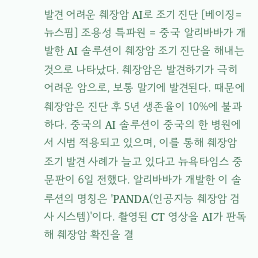발견 어려운 췌장암 AI로 조기 진단 [베이징=뉴스핌] 조용성 특파원 = 중국 알리바바가 개발한 AI 솔루션이 췌장암 조기 진단을 해내는 것으로 나타났다. 췌장암은 발견하기가 극히 어려운 암으로, 보통 말기에 발견된다. 때문에 췌장암은 진단 후 5년 생존율이 10%에 불과하다. 중국의 AI 솔루션이 중국의 한 병원에서 시범 적용되고 있으며, 이를 통해 췌장암 조기 발견 사례가 늘고 있다고 뉴욕타임스 중문판이 6일 전했다. 알리바바가 개발한 이 솔루션의 명칭은 'PANDA(인공지능 췌장암 검사 시스템)'이다. 촬영된 CT 영상을 AI가 판독해 췌장암 확진을 결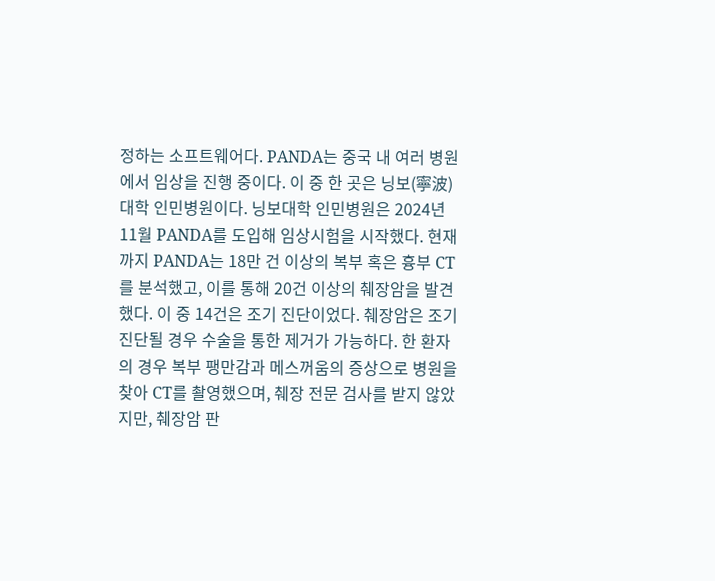정하는 소프트웨어다. PANDA는 중국 내 여러 병원에서 임상을 진행 중이다. 이 중 한 곳은 닝보(寧波)대학 인민병원이다. 닝보대학 인민병원은 2024년 11월 PANDA를 도입해 임상시험을 시작했다. 현재까지 PANDA는 18만 건 이상의 복부 혹은 흉부 CT를 분석했고, 이를 통해 20건 이상의 췌장암을 발견했다. 이 중 14건은 조기 진단이었다. 췌장암은 조기 진단될 경우 수술을 통한 제거가 가능하다. 한 환자의 경우 복부 팽만감과 메스꺼움의 증상으로 병원을 찾아 CT를 촬영했으며, 췌장 전문 검사를 받지 않았지만, 췌장암 판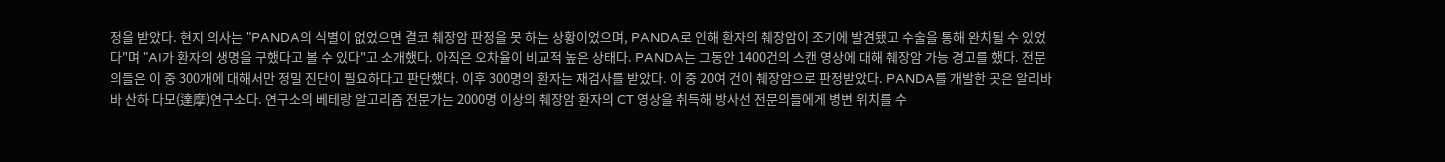정을 받았다. 현지 의사는 "PANDA의 식별이 없었으면 결코 췌장암 판정을 못 하는 상황이었으며, PANDA로 인해 환자의 췌장암이 조기에 발견됐고 수술을 통해 완치될 수 있었다"며 "AI가 환자의 생명을 구했다고 볼 수 있다"고 소개했다. 아직은 오차율이 비교적 높은 상태다. PANDA는 그동안 1400건의 스캔 영상에 대해 췌장암 가능 경고를 했다. 전문의들은 이 중 300개에 대해서만 정밀 진단이 필요하다고 판단했다. 이후 300명의 환자는 재검사를 받았다. 이 중 20여 건이 췌장암으로 판정받았다. PANDA를 개발한 곳은 알리바바 산하 다모(達摩)연구소다. 연구소의 베테랑 알고리즘 전문가는 2000명 이상의 췌장암 환자의 CT 영상을 취득해 방사선 전문의들에게 병변 위치를 수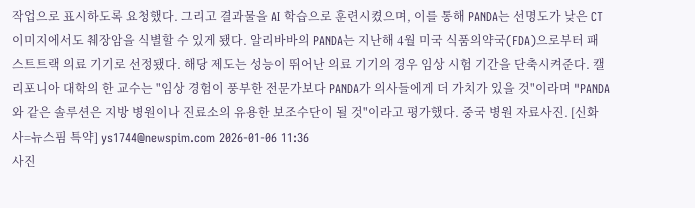작업으로 표시하도록 요청했다. 그리고 결과물을 AI 학습으로 훈련시켰으며, 이를 통해 PANDA는 선명도가 낮은 CT 이미지에서도 췌장암을 식별할 수 있게 됐다. 알리바바의 PANDA는 지난해 4월 미국 식품의약국(FDA)으로부터 패스트트랙 의료 기기로 선정됐다. 해당 제도는 성능이 뛰어난 의료 기기의 경우 임상 시험 기간을 단축시켜준다. 캘리포니아 대학의 한 교수는 "임상 경험이 풍부한 전문가보다 PANDA가 의사들에게 더 가치가 있을 것"이라며 "PANDA와 같은 솔루션은 지방 병원이나 진료소의 유용한 보조수단이 될 것"이라고 평가했다. 중국 병원 자료사진. [신화사=뉴스핌 특약] ys1744@newspim.com 2026-01-06 11:36
사진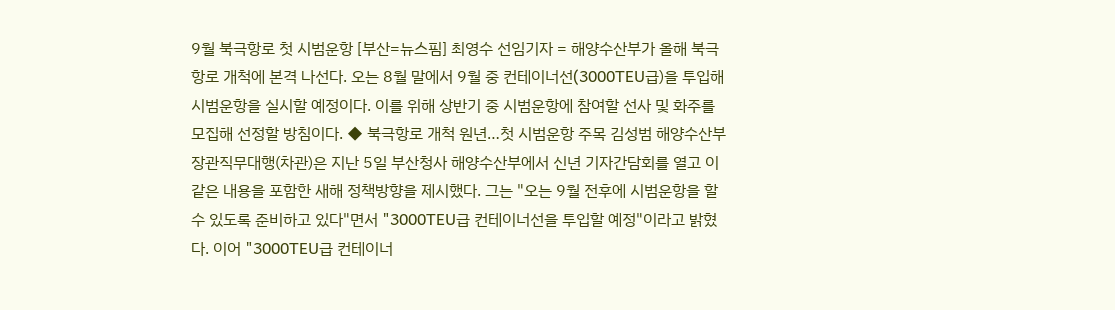9월 북극항로 첫 시범운항 [부산=뉴스핌] 최영수 선임기자 = 해양수산부가 올해 북극항로 개척에 본격 나선다. 오는 8월 말에서 9월 중 컨테이너선(3000TEU급)을 투입해 시범운항을 실시할 예정이다. 이를 위해 상반기 중 시범운항에 참여할 선사 및 화주를 모집해 선정할 방침이다. ◆ 북극항로 개척 원년…첫 시범운항 주목 김성범 해양수산부 장관직무대행(차관)은 지난 5일 부산청사 해양수산부에서 신년 기자간담회를 열고 이 같은 내용을 포함한 새해 정책방향을 제시했다. 그는 "오는 9월 전후에 시범운항을 할 수 있도록 준비하고 있다"면서 "3000TEU급 컨테이너선을 투입할 예정"이라고 밝혔다. 이어 "3000TEU급 컨테이너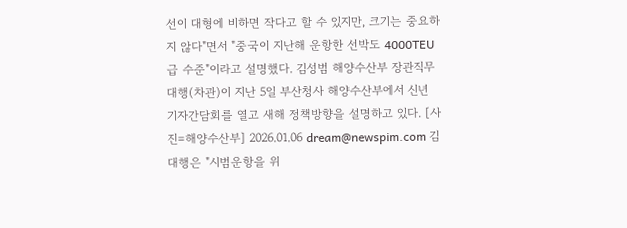선이 대형에 비하면 작다고 할 수 있지만, 크기는 중요하지 않다"면서 "중국이 지난해 운항한 선박도 4000TEU급 수준"이라고 설명했다. 김성범 해양수산부 장관직무대행(차관)이 지난 5일 부산청사 해양수산부에서 신년 기자간담회를 열고 새해 정책방향을 설명하고 있다. [사진=해양수산부] 2026.01.06 dream@newspim.com 김 대행은 "시범운항을 위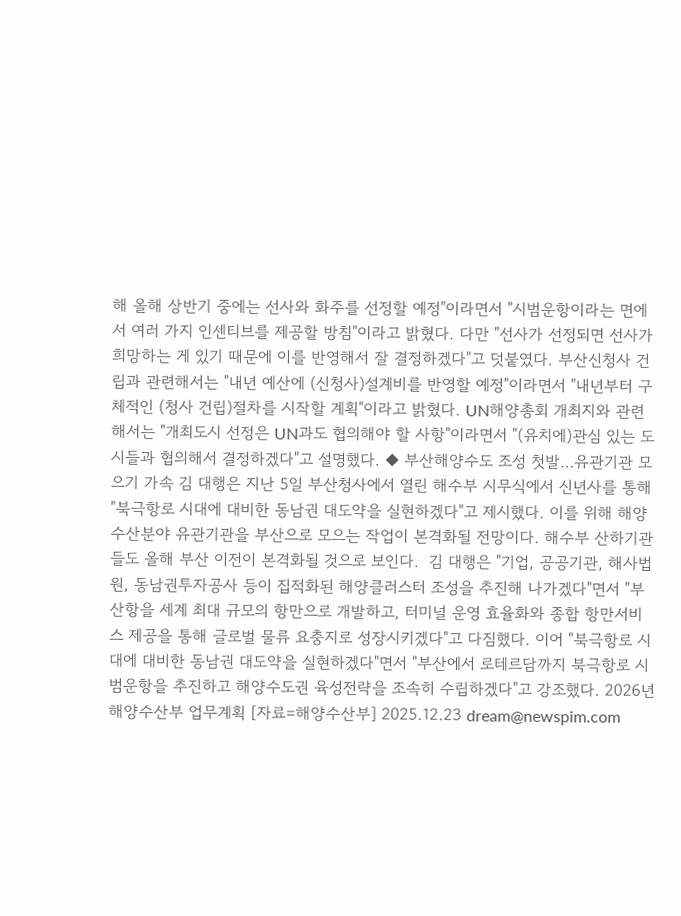해 올해 상반기 중에는 선사와 화주를 선정할 예정"이라면서 "시범운항이라는 면에서 여러 가지 인센티브를 제공할 방침"이라고 밝혔다. 다만 "선사가 선정되면 선사가 희망하는 게 있기 때문에 이를 반영해서 잘 결정하겠다"고 덧붙였다. 부산신청사 건립과 관련해서는 "내년 예산에 (신청사)설계비를 반영할 예정"이라면서 "내년부터 구체적인 (청사 건립)절차를 시작할 계획"이라고 밝혔다. UN해양총회 개최지와 관련해서는 "개최도시 선정은 UN과도 협의해야 할 사항"이라면서 "(유치에)관심 있는 도시들과 협의해서 결정하겠다"고 설명했다. ◆ 부산해양수도 조성 첫발…유관기관 모으기 가속 김 대행은 지난 5일 부산청사에서 열린 해수부 시무식에서 신년사를 통해 "북극항로 시대에 대비한 동남권 대도약을 실현하겠다"고 제시했다. 이를 위해 해양수산분야 유관기관을 부산으로 모으는 작업이 본격화될 전망이다. 해수부 산하기관들도 올해 부산 이전이 본격화될 것으로 보인다.  김 대행은 "기업, 공공기관, 해사법원, 동남권투자공사 등이 집적화된 해양클러스터 조성을 추진해 나가겠다"면서 "부산항을 세계 최대 규모의 항만으로 개발하고, 터미널 운영 효율화와 종합 항만서비스 제공을 통해 글로벌 물류 요충지로 성장시키겠다"고 다짐했다. 이어 "북극항로 시대에 대비한 동남권 대도약을 실현하겠다"면서 "부산에서 로테르담까지 북극항로 시범운항을 추진하고 해양수도권 육성전략을 조속히 수립하겠다"고 강조했다. 2026년 해양수산부 업무계획 [자료=해양수산부] 2025.12.23 dream@newspim.com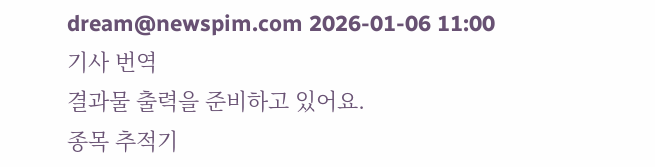dream@newspim.com 2026-01-06 11:00
기사 번역
결과물 출력을 준비하고 있어요.
종목 추적기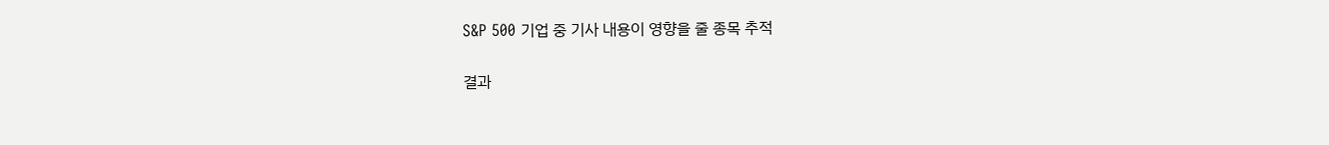S&P 500 기업 중 기사 내용이 영향을 줄 종목 추적

결과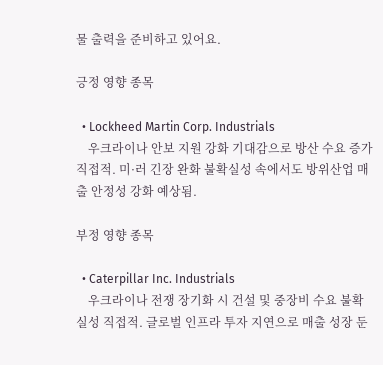물 출력을 준비하고 있어요.

긍정 영향 종목

  • Lockheed Martin Corp. Industrials
    우크라이나 안보 지원 강화 기대감으로 방산 수요 증가 직접적. 미·러 긴장 완화 불확실성 속에서도 방위산업 매출 안정성 강화 예상됨.

부정 영향 종목

  • Caterpillar Inc. Industrials
    우크라이나 전쟁 장기화 시 건설 및 중장비 수요 불확실성 직접적. 글로벌 인프라 투자 지연으로 매출 성장 둔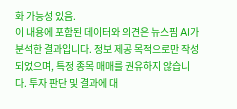화 가능성 있음.
이 내용에 포함된 데이터와 의견은 뉴스핌 AI가 분석한 결과입니다. 정보 제공 목적으로만 작성되었으며, 특정 종목 매매를 권유하지 않습니다. 투자 판단 및 결과에 대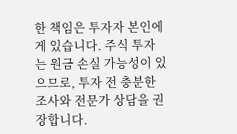한 책임은 투자자 본인에게 있습니다. 주식 투자는 원금 손실 가능성이 있으므로, 투자 전 충분한 조사와 전문가 상담을 권장합니다.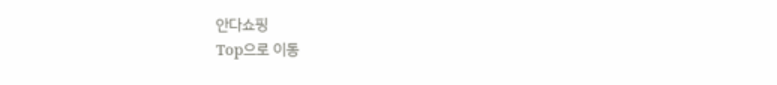안다쇼핑
Top으로 이동